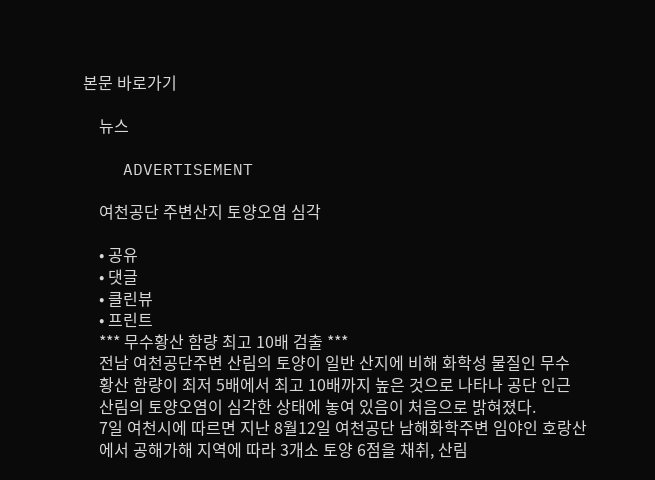본문 바로가기

    뉴스

    ADVERTISEMENT

    여천공단 주변산지 토양오염 심각

    • 공유
    • 댓글
    • 클린뷰
    • 프린트
    *** 무수황산 함량 최고 10배 검출 ***
    전남 여천공단주변 산림의 토양이 일반 산지에 비해 화학성 물질인 무수
    황산 함량이 최저 5배에서 최고 10배까지 높은 것으로 나타나 공단 인근
    산림의 토양오염이 심각한 상태에 놓여 있음이 처음으로 밝혀졌다.
    7일 여천시에 따르면 지난 8월12일 여천공단 남해화학주변 임야인 호랑산
    에서 공해가해 지역에 따라 3개소 토양 6점을 채취, 산림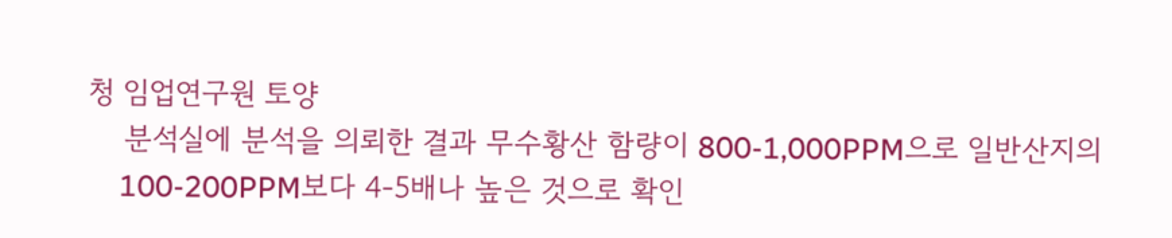청 임업연구원 토양
    분석실에 분석을 의뢰한 결과 무수황산 함량이 800-1,000PPM으로 일반산지의
    100-200PPM보다 4-5배나 높은 것으로 확인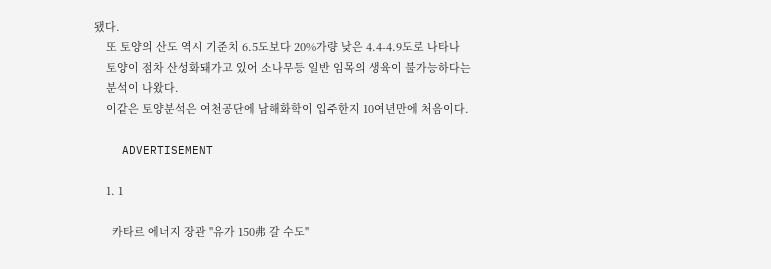됐다.
    또 토양의 산도 역시 기준치 6.5도보다 20%가량 낮은 4.4-4.9도로 나타나
    토양이 점차 산성화돼가고 있어 소나무등 일반 임목의 생육이 불가능하다는
    분석이 나왔다.
    이같은 토양분석은 여천공단에 남해화학이 입주한지 10여년만에 처음이다.

    ADVERTISEMENT

    1. 1

      카타르 에너지 장관 "유가 150弗 갈 수도"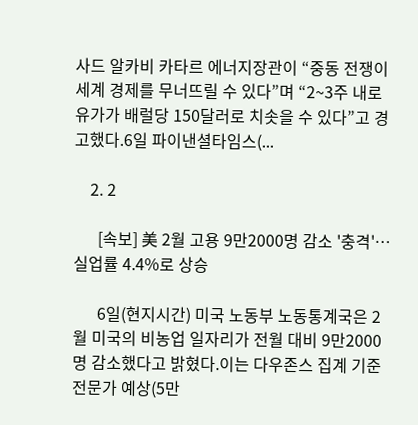사드 알카비 카타르 에너지장관이 “중동 전쟁이 세계 경제를 무너뜨릴 수 있다”며 “2~3주 내로 유가가 배럴당 150달러로 치솟을 수 있다”고 경고했다.6일 파이낸셜타임스(...

    2. 2

      [속보] 美 2월 고용 9만2000명 감소 '충격'…실업률 4.4%로 상승

      6일(현지시간) 미국 노동부 노동통계국은 2월 미국의 비농업 일자리가 전월 대비 9만2000명 감소했다고 밝혔다.이는 다우존스 집계 기준 전문가 예상(5만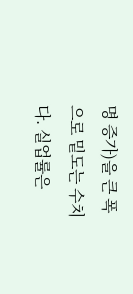명 증가)을 큰 폭으로 밑도는 수치다. 실업률은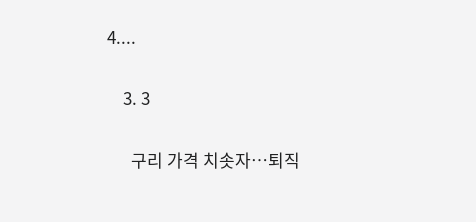4....

    3. 3

      구리 가격 치솟자…퇴직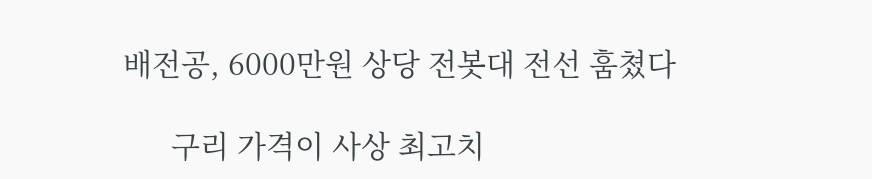배전공, 6000만원 상당 전봇대 전선 훔쳤다

      구리 가격이 사상 최고치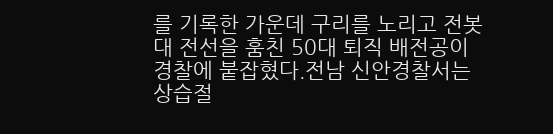를 기록한 가운데 구리를 노리고 전봇대 전선을 훔친 50대 퇴직 배전공이 경찰에 붙잡혔다.전남 신안경찰서는 상습절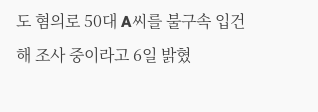도 혐의로 50대 A씨를 불구속 입건해 조사 중이라고 6일 밝혔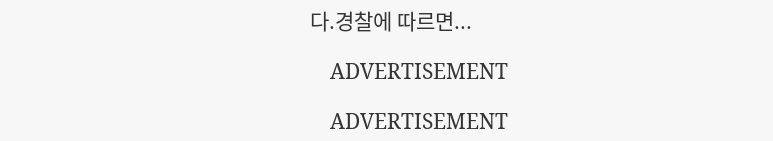다.경찰에 따르면...

    ADVERTISEMENT

    ADVERTISEMENT